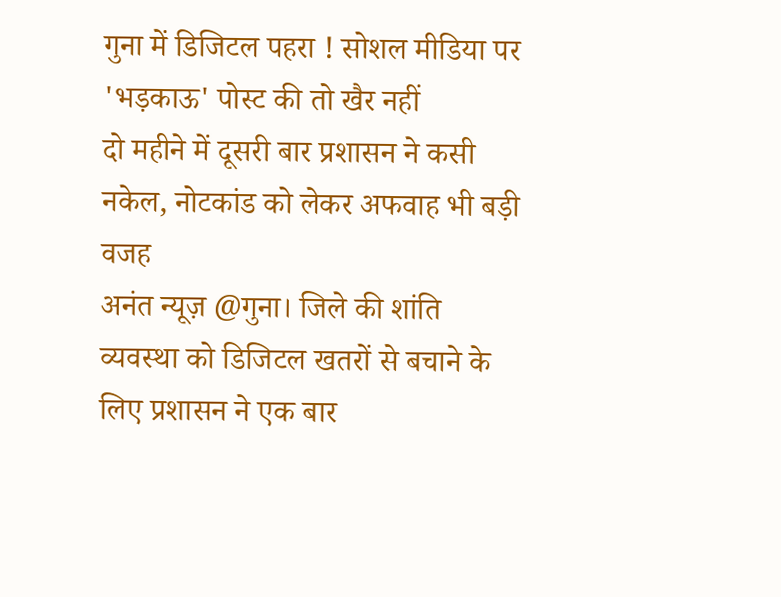गुना में डिजिटल पहरा ! सोशल मीडिया पर 'भड़काऊ' पोस्ट की तो खैर नहीं
दो महीने में दूसरी बार प्रशासन ने कसी नकेल, नोटकांड को लेकर अफवाह भी बड़ी वजह
अनंत न्यूज़ @गुना। जिले की शांति व्यवस्था को डिजिटल खतरों से बचाने के लिए प्रशासन ने एक बार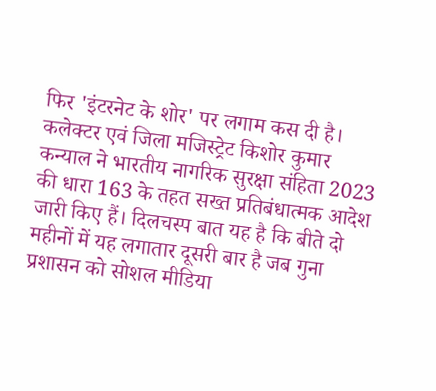फिर 'इंटरनेट के शोर' पर लगाम कस दी है। कलेक्टर एवं जिला मजिस्ट्रेट किशोर कुमार कन्याल ने भारतीय नागरिक सुरक्षा संहिता 2023 की धारा 163 के तहत सख्त प्रतिबंधात्मक आदेश जारी किए हैं। दिलचस्प बात यह है कि बीते दो महीनों में यह लगातार दूसरी बार है जब गुना प्रशासन को सोशल मीडिया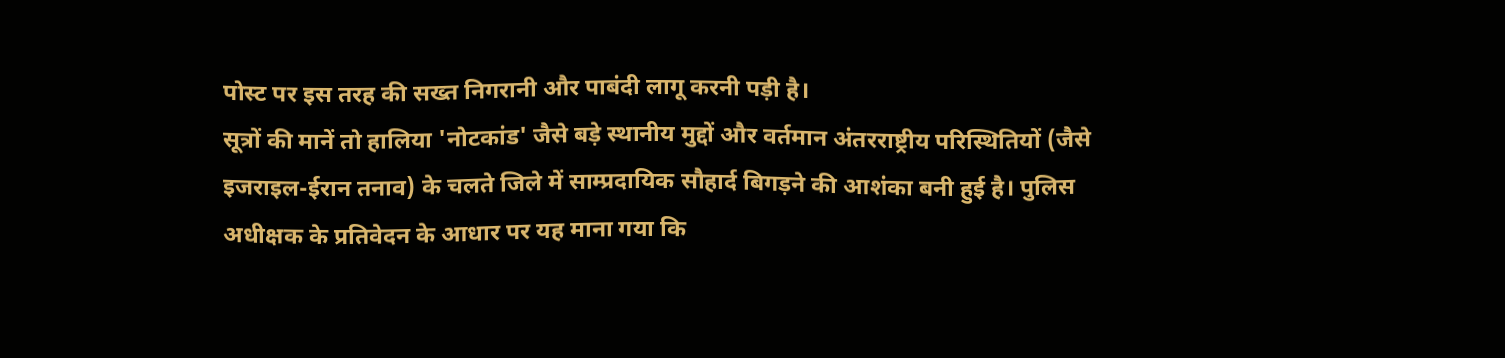पोस्ट पर इस तरह की सख्त निगरानी और पाबंदी लागू करनी पड़ी है।
सूत्रों की मानें तो हालिया 'नोटकांड' जैसे बड़े स्थानीय मुद्दों और वर्तमान अंतरराष्ट्रीय परिस्थितियों (जैसे इजराइल-ईरान तनाव) के चलते जिले में साम्प्रदायिक सौहार्द बिगड़ने की आशंका बनी हुई है। पुलिस अधीक्षक के प्रतिवेदन के आधार पर यह माना गया कि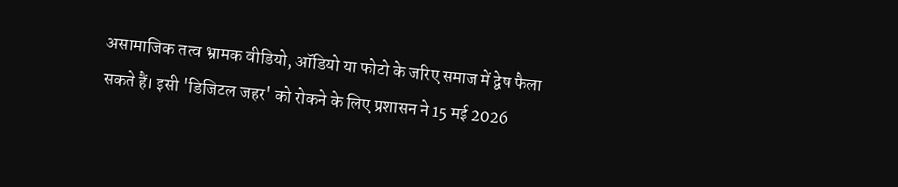असामाजिक तत्व भ्रामक वीडियो, ऑडियो या फोटो के जरिए समाज में द्वेष फैला सकते हैं। इसी 'डिजिटल जहर' को रोकने के लिए प्रशासन ने 15 मई 2026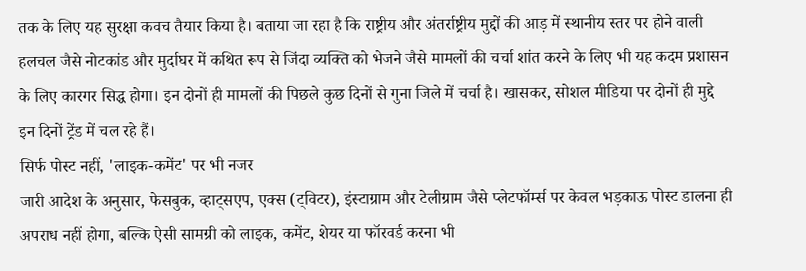तक के लिए यह सुरक्षा कवच तैयार किया है। बताया जा रहा है कि राष्ट्रीय और अंतर्राष्ट्रीय मुद्दों की आड़ में स्थानीय स्तर पर होने वाली हलचल जैसे नोटकांड और मुर्दाघर में कथित रूप से जिंदा व्यक्ति को भेजने जैसे मामलों की चर्चा शांत करने के लिए भी यह कदम प्रशासन के लिए कारगर सिद्ध होगा। इन दोनों ही मामलों की पिछले कुछ दिनों से गुना जिले में चर्चा है। खासकर, सोशल मीडिया पर दोनों ही मुद्दे इन दिनों ट्रेंड में चल रहे हैं।
सिर्फ पोस्ट नहीं, 'लाइक-कमेंट' पर भी नजर
जारी आदेश के अनुसार, फेसबुक, व्हाट्सएप, एक्स (ट्विटर), इंस्टाग्राम और टेलीग्राम जैसे प्लेटफॉर्म्स पर केवल भड़काऊ पोस्ट डालना ही अपराध नहीं होगा, बल्कि ऐसी सामग्री को लाइक, कमेंट, शेयर या फॉरवर्ड करना भी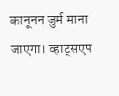कानूनन जुर्म माना जाएगा। व्हाट्सएप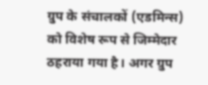ग्रुप के संचालकों (एडमिन्स) को विशेष रूप से जिम्मेदार ठहराया गया है। अगर ग्रुप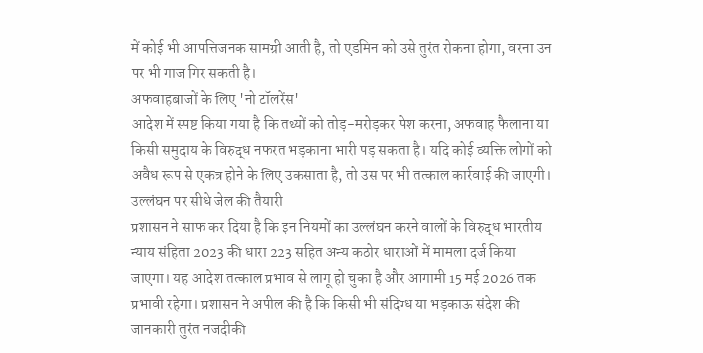में कोई भी आपत्तिजनक सामग्री आती है, तो एडमिन को उसे तुरंत रोकना होगा, वरना उन पर भी गाज गिर सकती है।
अफवाहबाजों के लिए 'नो टॉलरेंस'
आदेश में स्पष्ट किया गया है कि तथ्यों को तोड़-मरोड़कर पेश करना, अफवाह फैलाना या किसी समुदाय के विरुद्ध नफरत भड़काना भारी पड़ सकता है। यदि कोई व्यक्ति लोगों को अवैध रूप से एकत्र होने के लिए उकसाता है, तो उस पर भी तत्काल कार्रवाई की जाएगी।
उल्लंघन पर सीधे जेल की तैयारी
प्रशासन ने साफ कर दिया है कि इन नियमों का उल्लंघन करने वालों के विरुद्ध भारतीय न्याय संहिता 2023 की धारा 223 सहित अन्य कठोर धाराओं में मामला दर्ज किया जाएगा। यह आदेश तत्काल प्रभाव से लागू हो चुका है और आगामी 15 मई 2026 तक प्रभावी रहेगा। प्रशासन ने अपील की है कि किसी भी संदिग्ध या भड़काऊ संदेश की जानकारी तुरंत नजदीकी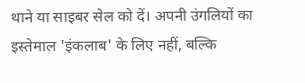थाने या साइबर सेल को दें। अपनी उंगलियों का इस्तेमाल 'इंकलाब' के लिए नहीं, बल्कि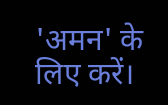'अमन' के लिए करें।